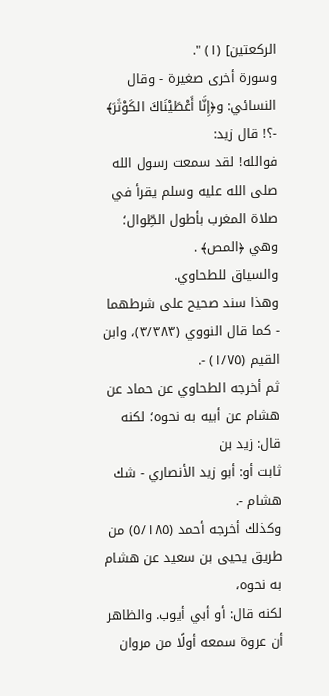الركعتين] (١) ".
وسورة أخرى صغيرة - وقال النسائي: و﴿إِنَّا أَعْطَيْنَاكَ الكَوْثَرَ﴾ -؟! قال زيد:
فوالله! لقد سمعت رسول الله صلى الله عليه وسلم يقرأ في صلاة المغرب بأطول الطِّوال؛ وهي ﴿المص﴾ .
والسياق للطحاوي.
وهذا سند صحيح على شرطهما - كما قال النووي (٣/٣٨٣)، وابن القيم (١/٧٥) -.
ثم أخرجه الطحاوي عن حماد عن هشام عن أبيه به نحوه؛ لكنه قال: زيد بن
ثابت أو: أبو زيد الأنصاري - شك هشام -.
وكذلك أخرجه أحمد (٥/١٨٥) من طريق يحيى بن سعيد عن هشام به نحوه،
لكنه قال: أو أبي أيوب. والظاهر أن عروة سمعه أولًا من مروان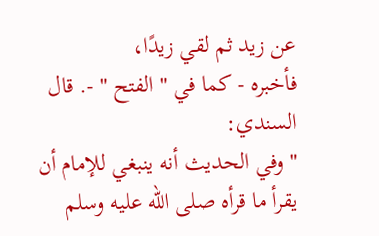عن زيد ثم لقي زيدًا،
فأخبره - كما في " الفتح " -. قال السندي:
" وفي الحديث أنه ينبغي للإمام أن يقرأ ما قرأه صلى الله عليه وسلم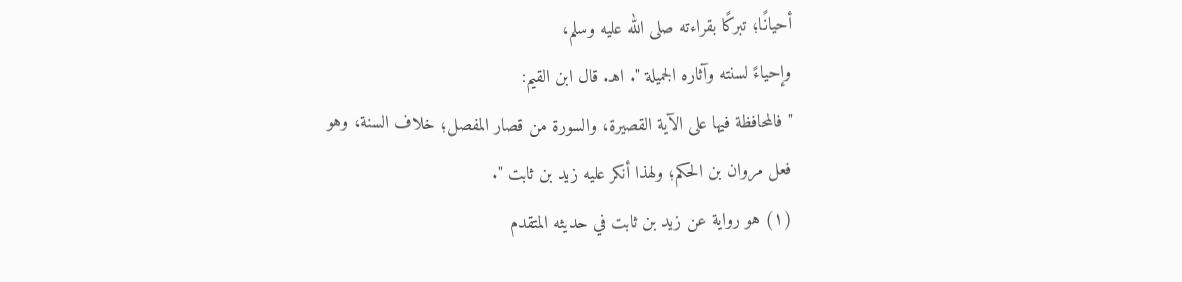أحيانًا؛ تبركًا بقراءته صلى الله عليه وسلم،
وإحياءً لسنته وآثاره الجميلة ". اهـ. قال ابن القيم:
" فالمحافظة فيها على الآية القصيرة، والسورة من قصار المفصل؛ خلاف السنة، وهو
فعل مروان بن الحكم؛ ولهذا أنكر عليه زيد بن ثابت ".
(١) هو رواية عن زيد بن ثابت في حديثه المتقدم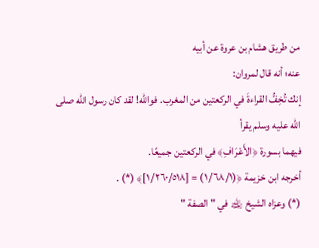من طريق هشام بن عروة عن أبيه
عنه؛ أنه قال لمروان:
إنك تُخِفُّ القراءةَ في الركعتين من المغرب. فوالله! لقد كان رسول الله صلى الله عليه وسلم يقرأ
فيهما بسورة ﴿الأَعْرَافِ﴾ في الركعتين جميعًا.
أخرجه ابن خزيمة ﴿(١/٦٨/١) = [١/٢٦٠/٥١٨]﴾ (*) .
(*) وعزاه الشيخ ﵀ في " الصفة "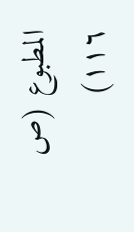المطبوع (ص ١١٦)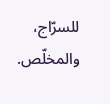للسرّاج، والمخلّص.